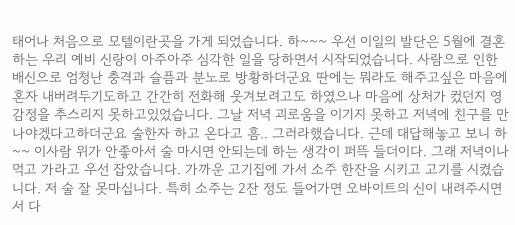태어나 처음으로 모텔이란곳을 가게 되었습니다. 하~~~ 우선 이일의 발단은 5월에 결혼하는 우리 예비 신랑이 아주아주 심각한 일을 당하면서 시작되었습니다. 사람으로 인한 배신으로 엄청난 충격과 슬픔과 분노로 방황하더군요 딴에는 뭐라도 해주고싶은 마음에 혼자 내버려두기도하고 간간히 전화해 웃겨보려고도 하였으나 마음에 상처가 컸던지 영 감정을 추스리지 못하고있었습니다. 그날 저녁 괴로움을 이기지 못하고 저녁에 친구를 만나야겠다고하더군요 술한자 하고 온다고 흠.. 그러라했습니다. 근데 대답해놓고 보니 하~~ 이사람 위가 안좋아서 술 마시면 안되는데 하는 생각이 퍼뜩 들더이다. 그래 저녁이나 먹고 가라고 우선 잡았습니다. 가까운 고기집에 가서 소주 한잔을 시키고 고기를 시켰습니다. 저 술 잘 못마십니다. 특히 소주는 2잔 정도 들어가면 오바이트의 신이 내려주시면서 다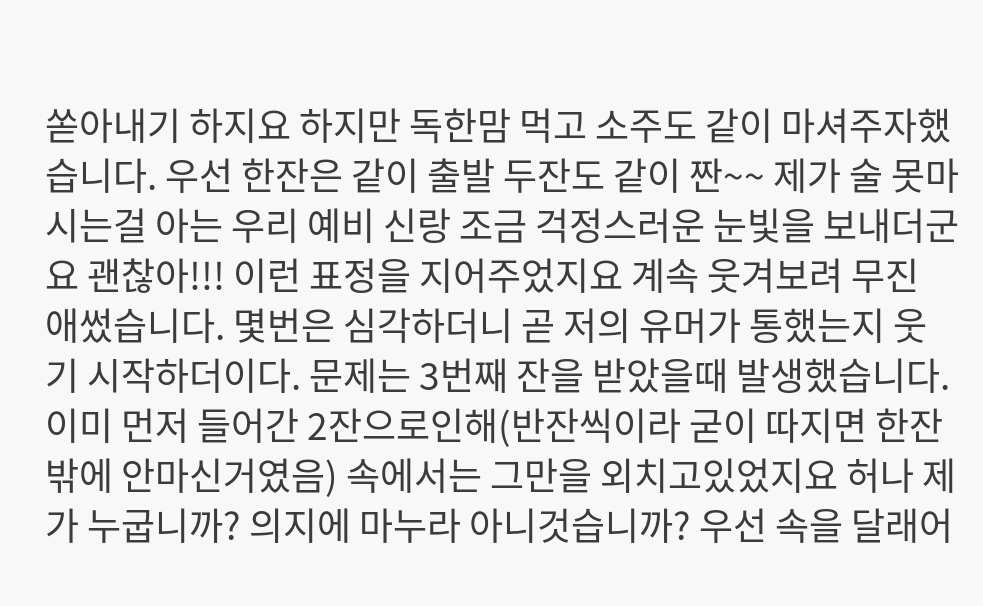쏟아내기 하지요 하지만 독한맘 먹고 소주도 같이 마셔주자했습니다. 우선 한잔은 같이 출발 두잔도 같이 짠~~ 제가 술 못마시는걸 아는 우리 예비 신랑 조금 걱정스러운 눈빛을 보내더군요 괜찮아!!! 이런 표정을 지어주었지요 계속 웃겨보려 무진 애썼습니다. 몇번은 심각하더니 곧 저의 유머가 통했는지 웃기 시작하더이다. 문제는 3번째 잔을 받았을때 발생했습니다. 이미 먼저 들어간 2잔으로인해(반잔씩이라 굳이 따지면 한잔 밖에 안마신거였음) 속에서는 그만을 외치고있었지요 허나 제가 누굽니까? 의지에 마누라 아니것습니까? 우선 속을 달래어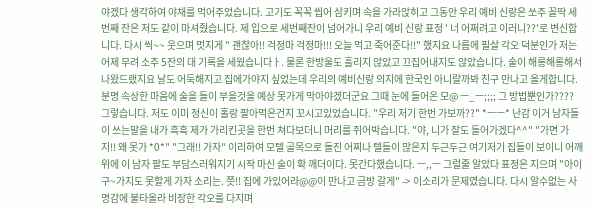야겠다 생각하여 야채를 먹어주었습니다. 고기도 꼭꼭 씹어 삼키며 속을 가라앉히고 그동안 우리 예비 신랑은 쏘주 꼴딱 세번째 잔은 저도 같이 마셔줬습니다. 제 입으로 세번째잔이 넘어가니 우리 예비 신랑 표정 ' 너 어쩌려고 이러니??'로 변신합니다. 다시 씩~~ 웃으며 멋지게 " 괜찮아!! 걱정마 걱정마!!! 오늘 먹고 죽어준다!!" 했지요 나름에 필살 각오 덕분인가 저는 어제 무려 소주 5잔의 대 기록을 세웠습니다ㅏ. 물론 한방울도 흘리지 않았고 끄집어내지도 않았습니다. 술이 해롱해롱해서 나왔드랬지요 날도 어둑해지고 집에가야지 싶었는데 우리의 예비신랑 의지에 한국인 아니랄까봐 친구 만나고 올게합니다. 분명 속상한 마음에 술을 들이 부을것을 예상 못가게 막아야겠더군요 그때 눈에 들어온 모@ ㅡ_ㅡ;;;; 그 방법뿐인가???? 그렇습니다. 저도 이미 정신이 홀랑 팔아먹은건지 꼬시고있었습니다. "우리 저기 한번 가보까??" *ㅡㅡ* 난감 이거 남자들이 쓰는말을 내가 흑흑 제가 가리킨곳을 한번 쳐다보더니 머리를 쥐어박습니다. "야, 니가 잘도 들어가겠다^^" "가면 가지!! 왜 못가 *0*" "그래!! 가자" 이리하여 모텔 골목으로 돌진 어찌나 텔들이 많은지 두근두근 여기저기 집들이 보이니 어깨위에 이 남자 팔도 부담스러워지기 시작 마신 술이 확 깨더이다. 못간다했습니다. ㅡ,,ㅡ 그럴줄 알았다 표정은 지으며 "아이구~가지도 못할게 가자 소리는. 쯧!! 집에 가있어라@@이 만나고 금방 갈게" -> 이소리가 문제였습니다. 다시 알수없는 사명감에 불타올라 비장한 각오를 다지며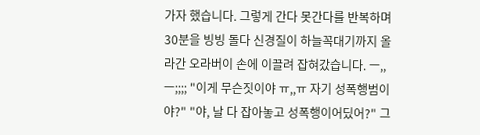가자 했습니다. 그렇게 간다 못간다를 반복하며 30분을 빙빙 돌다 신경질이 하늘꼭대기까지 올라간 오라버이 손에 이끌려 잡혀갔습니다. ㅡ,,ㅡ;;;; "이게 무슨짓이야 ㅠ,,ㅠ 자기 성폭행범이야?" "야, 날 다 잡아놓고 성폭행이어딨어?" 그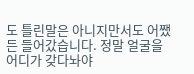도 틀린말은 아니지만서도 어쨌든 들어갔습니다. 정말 얼굴을 어디가 갖다놔야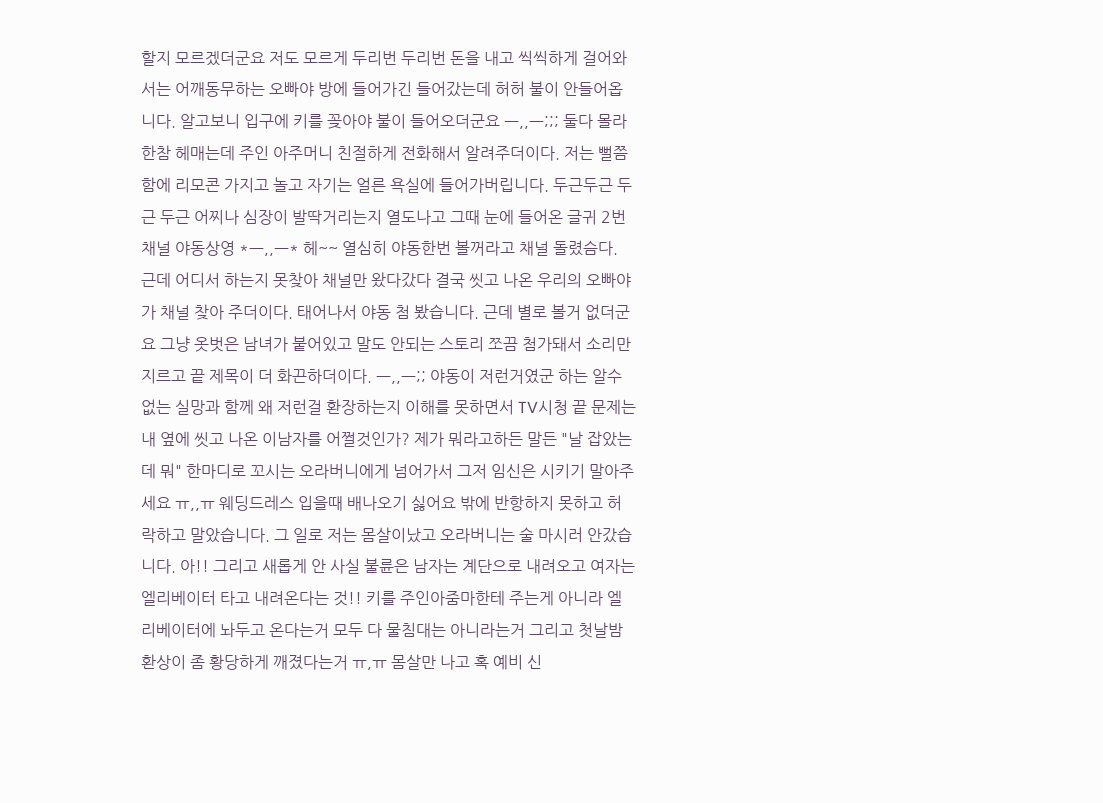할지 모르겠더군요 저도 모르게 두리번 두리번 돈을 내고 씩씩하게 걸어와서는 어깨동무하는 오빠야 방에 들어가긴 들어갔는데 허허 불이 안들어옵니다. 알고보니 입구에 키를 꽂아야 불이 들어오더군요 ㅡ,,ㅡ;;; 둘다 몰라 한참 헤매는데 주인 아주머니 친절하게 전화해서 알려주더이다. 저는 뻘쯤함에 리모콘 가지고 놀고 자기는 얼른 욕실에 들어가버립니다. 두근두근 두근 두근 어찌나 심장이 발딱거리는지 열도나고 그때 눈에 들어온 글귀 2번채널 야동상영 *ㅡ,,ㅡ* 헤~~ 열심히 야동한번 볼꺼라고 채널 돌렸슴다. 근데 어디서 하는지 못찾아 채널만 왔다갔다 결국 씻고 나온 우리의 오빠야가 채널 찾아 주더이다. 태어나서 야동 첨 봤습니다. 근데 별로 볼거 없더군요 그냥 옷벗은 남녀가 붙어있고 말도 안되는 스토리 쪼끔 첨가돼서 소리만 지르고 끝 제목이 더 화끈하더이다. ㅡ,,ㅡ;; 야동이 저런거였군 하는 알수없는 실망과 함께 왜 저런걸 환장하는지 이해를 못하면서 TV시청 끝 문제는 내 옆에 씻고 나온 이남자를 어쩔것인가? 제가 뭐라고하든 말든 "날 잡았는데 뭐" 한마디로 꼬시는 오라버니에게 넘어가서 그저 임신은 시키기 말아주세요 ㅠ,,ㅠ 웨딩드레스 입을때 배나오기 싫어요 밖에 반항하지 못하고 허락하고 말았습니다. 그 일로 저는 몸살이났고 오라버니는 술 마시러 안갔습니다. 아!! 그리고 새롭게 안 사실 불륜은 남자는 계단으로 내려오고 여자는 엘리베이터 타고 내려온다는 것!! 키를 주인아줌마한테 주는게 아니라 엘리베이터에 놔두고 온다는거 모두 다 물침대는 아니라는거 그리고 첫날밤 환상이 좀 황당하게 깨졌다는거 ㅠ,ㅠ 몸살만 나고 혹 예비 신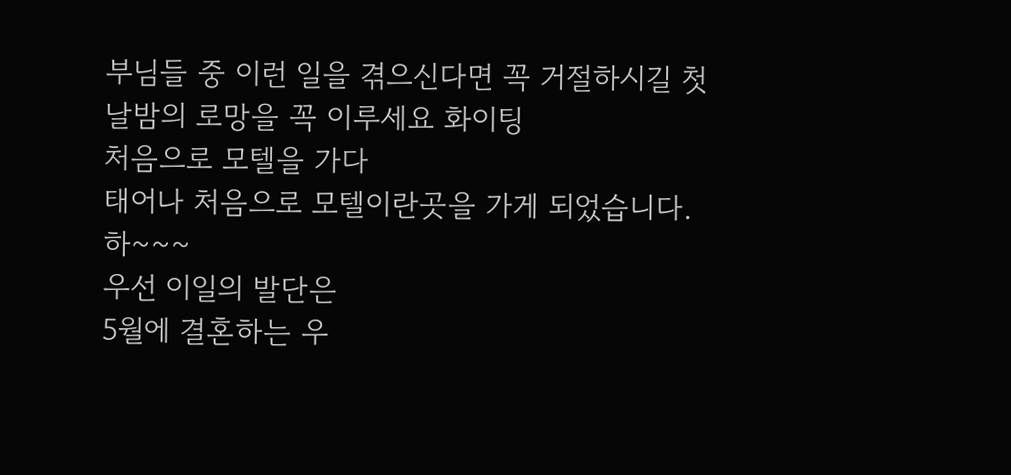부님들 중 이런 일을 겪으신다면 꼭 거절하시길 첫날밤의 로망을 꼭 이루세요 화이팅
처음으로 모텔을 가다
태어나 처음으로 모텔이란곳을 가게 되었습니다.
하~~~
우선 이일의 발단은
5월에 결혼하는 우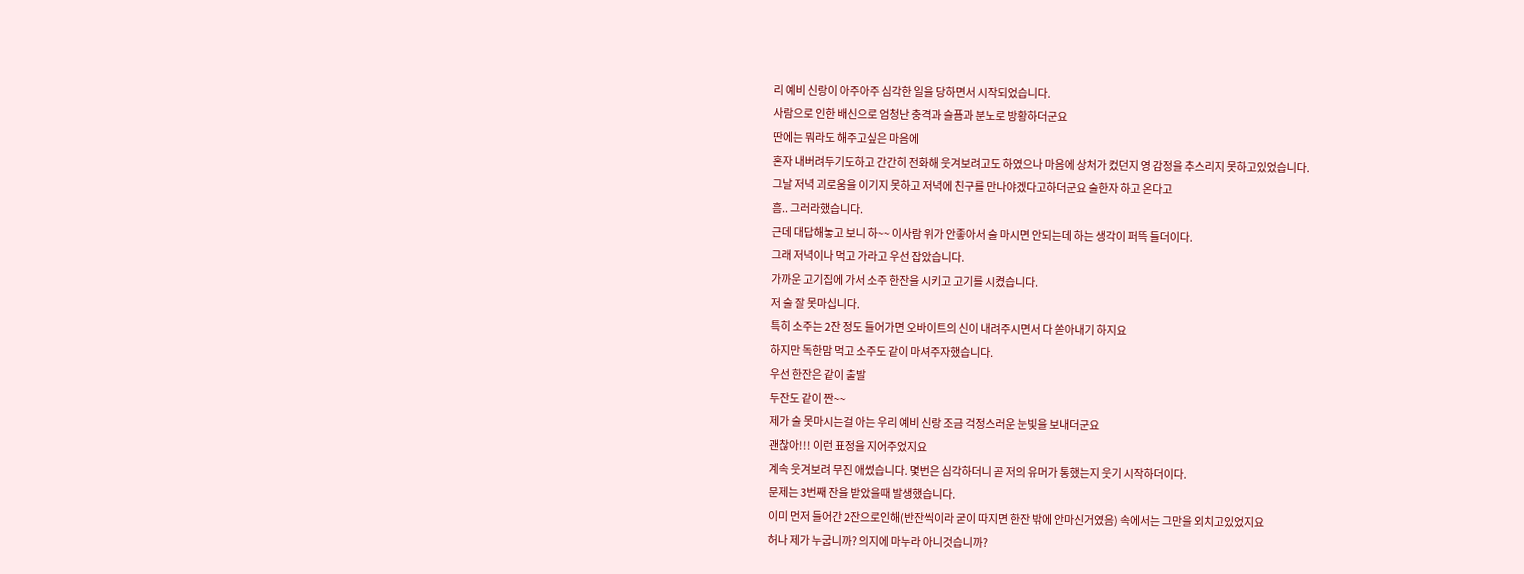리 예비 신랑이 아주아주 심각한 일을 당하면서 시작되었습니다.
사람으로 인한 배신으로 엄청난 충격과 슬픔과 분노로 방황하더군요
딴에는 뭐라도 해주고싶은 마음에
혼자 내버려두기도하고 간간히 전화해 웃겨보려고도 하였으나 마음에 상처가 컸던지 영 감정을 추스리지 못하고있었습니다.
그날 저녁 괴로움을 이기지 못하고 저녁에 친구를 만나야겠다고하더군요 술한자 하고 온다고
흠.. 그러라했습니다.
근데 대답해놓고 보니 하~~ 이사람 위가 안좋아서 술 마시면 안되는데 하는 생각이 퍼뜩 들더이다.
그래 저녁이나 먹고 가라고 우선 잡았습니다.
가까운 고기집에 가서 소주 한잔을 시키고 고기를 시켰습니다.
저 술 잘 못마십니다.
특히 소주는 2잔 정도 들어가면 오바이트의 신이 내려주시면서 다 쏟아내기 하지요
하지만 독한맘 먹고 소주도 같이 마셔주자했습니다.
우선 한잔은 같이 출발
두잔도 같이 짠~~
제가 술 못마시는걸 아는 우리 예비 신랑 조금 걱정스러운 눈빛을 보내더군요
괜찮아!!! 이런 표정을 지어주었지요
계속 웃겨보려 무진 애썼습니다. 몇번은 심각하더니 곧 저의 유머가 통했는지 웃기 시작하더이다.
문제는 3번째 잔을 받았을때 발생했습니다.
이미 먼저 들어간 2잔으로인해(반잔씩이라 굳이 따지면 한잔 밖에 안마신거였음) 속에서는 그만을 외치고있었지요
허나 제가 누굽니까? 의지에 마누라 아니것습니까?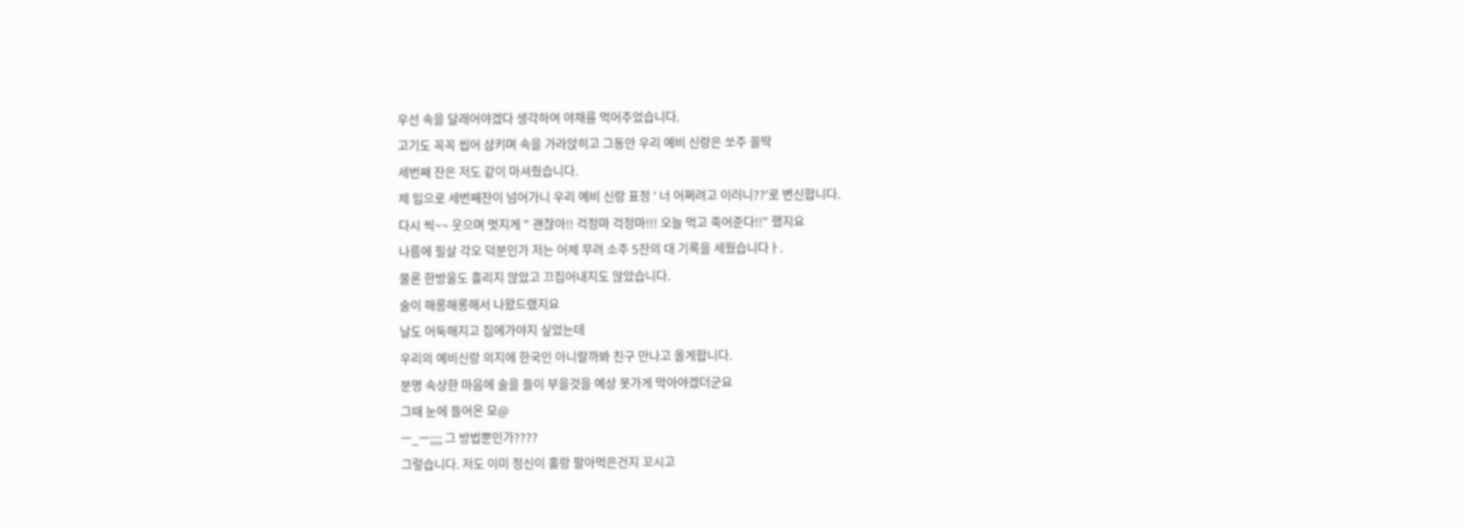우선 속을 달래어야겠다 생각하여 야채를 먹어주었습니다.
고기도 꼭꼭 씹어 삼키며 속을 가라앉히고 그동안 우리 예비 신랑은 쏘주 꼴딱
세번째 잔은 저도 같이 마셔줬습니다.
제 입으로 세번째잔이 넘어가니 우리 예비 신랑 표정 ' 너 어쩌려고 이러니??'로 변신합니다.
다시 씩~~ 웃으며 멋지게 " 괜찮아!! 걱정마 걱정마!!! 오늘 먹고 죽어준다!!" 했지요
나름에 필살 각오 덕분인가 저는 어제 무려 소주 5잔의 대 기록을 세웠습니다ㅏ.
물론 한방울도 흘리지 않았고 끄집어내지도 않았습니다.
술이 해롱해롱해서 나왔드랬지요
날도 어둑해지고 집에가야지 싶었는데
우리의 예비신랑 의지에 한국인 아니랄까봐 친구 만나고 올게합니다.
분명 속상한 마음에 술을 들이 부을것을 예상 못가게 막아야겠더군요
그때 눈에 들어온 모@
ㅡ_ㅡ;;;; 그 방법뿐인가????
그렇습니다. 저도 이미 정신이 홀랑 팔아먹은건지 꼬시고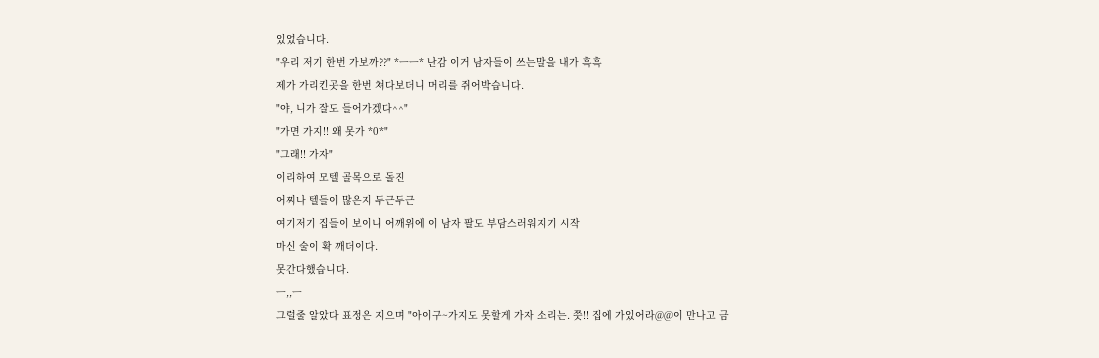있었습니다.
"우리 저기 한번 가보까??" *ㅡㅡ* 난감 이거 남자들이 쓰는말을 내가 흑흑
제가 가리킨곳을 한번 쳐다보더니 머리를 쥐어박습니다.
"야, 니가 잘도 들어가겠다^^"
"가면 가지!! 왜 못가 *0*"
"그래!! 가자"
이리하여 모텔 골목으로 돌진
어찌나 텔들이 많은지 두근두근
여기저기 집들이 보이니 어깨위에 이 남자 팔도 부담스러워지기 시작
마신 술이 확 깨더이다.
못간다했습니다.
ㅡ,,ㅡ
그럴줄 알았다 표정은 지으며 "아이구~가지도 못할게 가자 소리는. 쯧!! 집에 가있어라@@이 만나고 금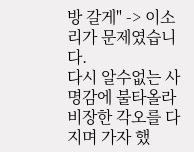방 갈게" -> 이소리가 문제였습니다.
다시 알수없는 사명감에 불타올라 비장한 각오를 다지며 가자 했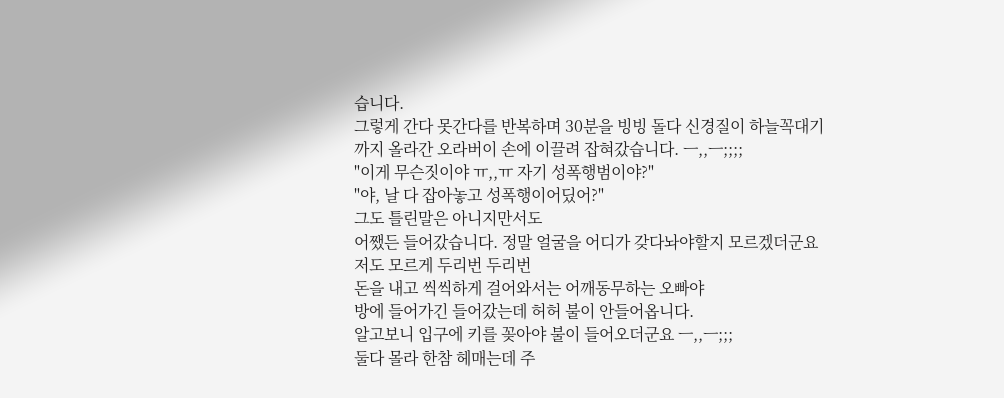습니다.
그렇게 간다 못간다를 반복하며 30분을 빙빙 돌다 신경질이 하늘꼭대기까지 올라간 오라버이 손에 이끌려 잡혀갔습니다. ㅡ,,ㅡ;;;;
"이게 무슨짓이야 ㅠ,,ㅠ 자기 성폭행범이야?"
"야, 날 다 잡아놓고 성폭행이어딨어?"
그도 틀린말은 아니지만서도
어쨌든 들어갔습니다. 정말 얼굴을 어디가 갖다놔야할지 모르겠더군요
저도 모르게 두리번 두리번
돈을 내고 씩씩하게 걸어와서는 어깨동무하는 오빠야
방에 들어가긴 들어갔는데 허허 불이 안들어옵니다.
알고보니 입구에 키를 꽂아야 불이 들어오더군요 ㅡ,,ㅡ;;;
둘다 몰라 한참 헤매는데 주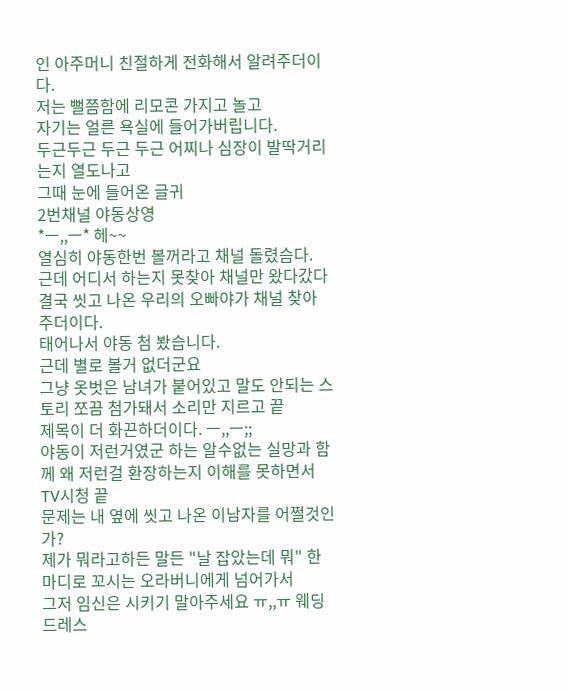인 아주머니 친절하게 전화해서 알려주더이다.
저는 뻘쯤함에 리모콘 가지고 놀고
자기는 얼른 욕실에 들어가버립니다.
두근두근 두근 두근 어찌나 심장이 발딱거리는지 열도나고
그때 눈에 들어온 글귀
2번채널 야동상영
*ㅡ,,ㅡ* 헤~~
열심히 야동한번 볼꺼라고 채널 돌렸슴다.
근데 어디서 하는지 못찾아 채널만 왔다갔다
결국 씻고 나온 우리의 오빠야가 채널 찾아 주더이다.
태어나서 야동 첨 봤습니다.
근데 별로 볼거 없더군요
그냥 옷벗은 남녀가 붙어있고 말도 안되는 스토리 쪼끔 첨가돼서 소리만 지르고 끝
제목이 더 화끈하더이다. ㅡ,,ㅡ;;
야동이 저런거였군 하는 알수없는 실망과 함께 왜 저런걸 환장하는지 이해를 못하면서 TV시청 끝
문제는 내 옆에 씻고 나온 이남자를 어쩔것인가?
제가 뭐라고하든 말든 "날 잡았는데 뭐" 한마디로 꼬시는 오라버니에게 넘어가서
그저 임신은 시키기 말아주세요 ㅠ,,ㅠ 웨딩드레스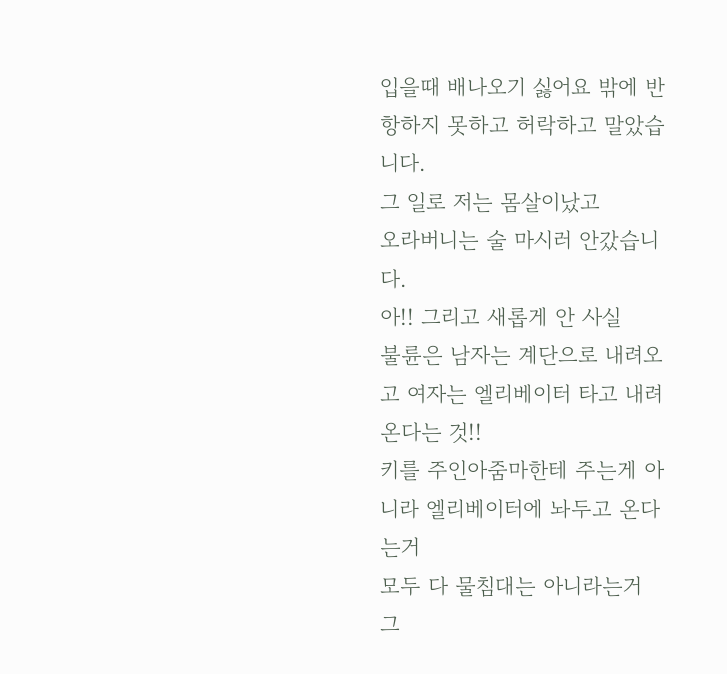입을때 배나오기 싫어요 밖에 반항하지 못하고 허락하고 말았습니다.
그 일로 저는 몸살이났고
오라버니는 술 마시러 안갔습니다.
아!! 그리고 새롭게 안 사실
불륜은 남자는 계단으로 내려오고 여자는 엘리베이터 타고 내려온다는 것!!
키를 주인아줌마한테 주는게 아니라 엘리베이터에 놔두고 온다는거
모두 다 물침대는 아니라는거
그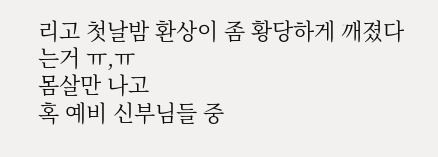리고 첫날밤 환상이 좀 황당하게 깨졌다는거 ㅠ,ㅠ
몸살만 나고
혹 예비 신부님들 중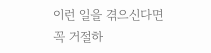이런 일을 겪으신다면 꼭 거절하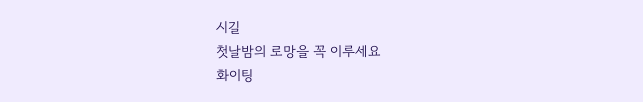시길
첫날밤의 로망을 꼭 이루세요
화이팅